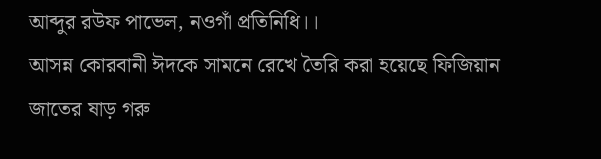আব্দুর রউফ পাভেল, নওগাঁ প্রতিনিধি।।
আসন্ন কোরবানী ঈদকে সামনে রেখে তৈরি করা হয়েছে ফিজিয়ান জাতের ষাড় গরু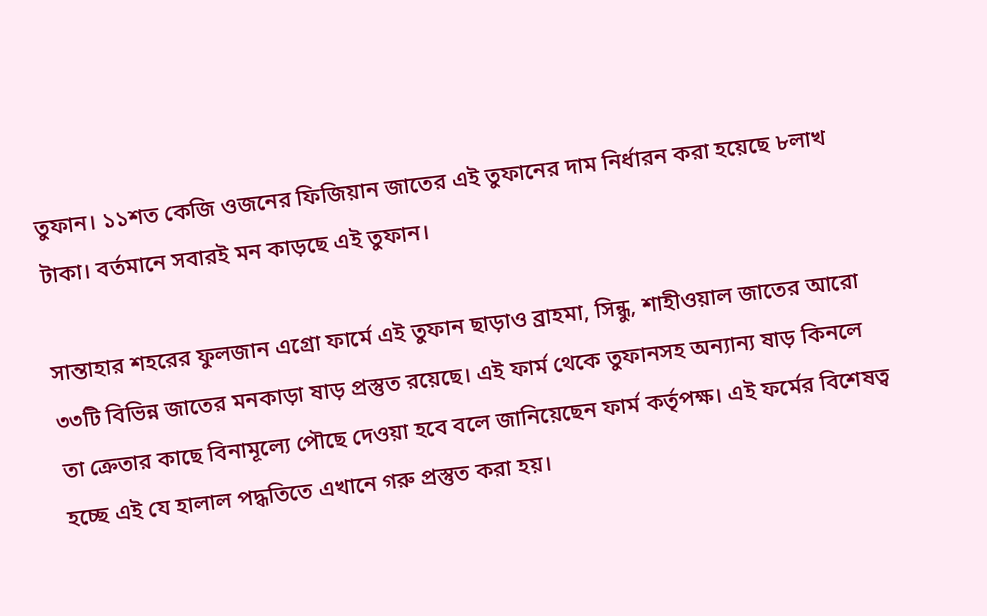তুফান। ১১শত কেজি ওজনের ফিজিয়ান জাতের এই তুফানের দাম নির্ধারন করা হয়েছে ৮লাখ টাকা। বর্তমানে সবারই মন কাড়ছে এই তুফান।

সান্তাহার শহরের ফুলজান এগ্রো ফার্মে এই তুফান ছাড়াও ব্রাহমা, সিন্ধু, শাহীওয়াল জাতের আরো ৩৩টি বিভিন্ন জাতের মনকাড়া ষাড় প্রস্তুত রয়েছে। এই ফার্ম থেকে তুফানসহ অন্যান্য ষাড় কিনলে তা ক্রেতার কাছে বিনামূল্যে পৌছে দেওয়া হবে বলে জানিয়েছেন ফার্ম কর্তৃপক্ষ। এই ফর্মের বিশেষত্ব হচ্ছে এই যে হালাল পদ্ধতিতে এখানে গরু প্রস্তুত করা হয়।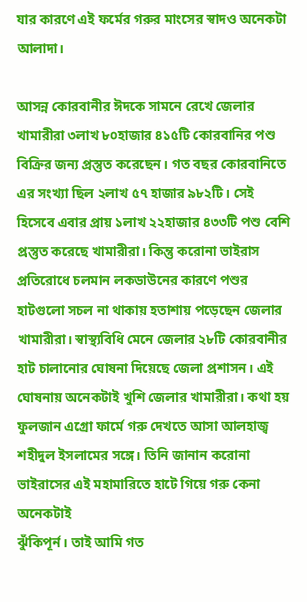যার কারণে এই ফর্মের গরুর মাংসের স্বাদও অনেকটা আলাদা।

আসন্ন কোরবানীর ঈদকে সামনে রেখে জেলার খামারীরা ৩লাখ ৮০হাজার ৪১৫টি কোরবানির পশু বিক্রির জন্য প্রস্তুত করেছেন। গত বছর কোরবানিতে এর সংখ্যা ছিল ২লাখ ৫৭ হাজার ৯৮২টি। সেই হিসেবে এবার প্রায় ১লাখ ২২হাজার ৪৩৩টি পশু বেশি প্রস্তুত করেছে খামারীরা। কিন্তু করোনা ভাইরাস প্রতিরোধে চলমান লকডাউনের কারণে পশুর হাটগুলো সচল না থাকায় হতাশায় পড়েছেন জেলার খামারীরা। স্বাস্থ্যবিধি মেনে জেলার ২৮টি কোরবানীর হাট চালানোর ঘোষনা দিয়েছে জেলা প্রশাসন। এই ঘোষনায় অনেকটাই খুশি জেলার খামারীরা। কথা হয় ফুলজান এগ্রো ফার্মে গরু দেখতে আসা আলহাজ্ব শহীদুল ইসলামের সঙ্গে। তিনি জানান করোনা ভাইরাসের এই মহামারিতে হাটে গিয়ে গরু কেনা অনেকটাই
ঝুঁকিপূর্ন। তাই আমি গত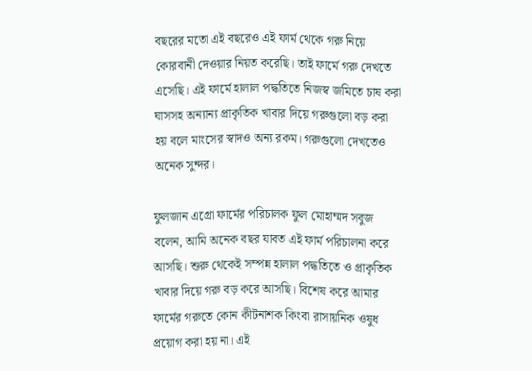বছরের মতো এই বছরেও এই ফার্ম থেকে গরু নিয়ে কোরবানী দেওয়ার নিয়ত করেছি। তাই ফার্মে গরু দেখতে এসেছি। এই ফার্মে হালাল পদ্ধতিতে নিজস্ব জমিতে চাষ করা ঘাসসহ অন্যান্য প্রাকৃতিক খাবার দিয়ে গরুগুলো বড় করা হয় বলে মাংসের স্বাদও অন্য রকম। গরুগুলো দেখতেও অনেক সুন্দর।

ফুলজান এগ্রো ফার্মের পরিচালক ফুল মোহাম্মদ সবুজ বলেন, আমি অনেক বছর যাবত এই ফার্ম পরিচালনা করে আসছি। শুরু থেকেই সম্পন্ন হালাল পদ্ধতিতে ও প্রাকৃতিক খাবার দিয়ে গরু বড় করে আসছি। বিশেষ করে আমার ফার্মের গরুতে কোন কীটনাশক কিংবা রাসায়নিক ওষুধ প্রয়োগ করা হয় না। এই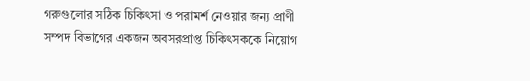গরুগুলোর সঠিক চিকিৎসা ও পরামর্শ নেওয়ার জন্য প্রাণী সম্পদ বিভাগের একজন অবসরপ্রাপ্ত চিকিৎসককে নিয়োগ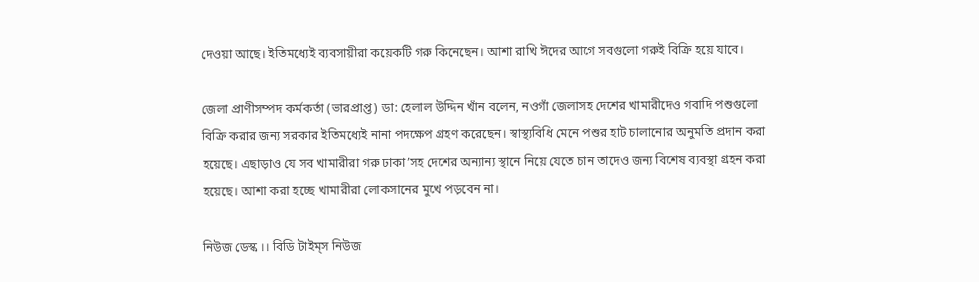দেওয়া আছে। ইতিমধ্যেই ব্যবসায়ীরা কয়েকটি গরু কিনেছেন। আশা রাখি ঈদের আগে সবগুলো গরুই বিক্রি হয়ে যাবে।

জেলা প্রাণীসম্পদ কর্মকর্তা (ভারপ্রাপ্ত) ডা: হেলাল উদ্দিন খাঁন বলেন, নওগাঁ জেলাসহ দেশের খামারীদেও গবাদি পশুগুলো বিক্রি করার জন্য সরকার ইতিমধ্যেই নানা পদক্ষেপ গ্রহণ করেছেন। স্বাস্থ্যবিধি মেনে পশুর হাট চালানোর অনুমতি প্রদান করা হয়েছে। এছাড়াও যে সব খামারীরা গরু ঢাকা’সহ দেশের অন্যান্য স্থানে নিয়ে যেতে চান তাদেও জন্য বিশেষ ব্যবস্থা গ্রহন করা হয়েছে। আশা করা হচ্ছে খামারীরা লোকসানের মুখে পড়বেন না।

নিউজ ডেস্ক ।। বিডি টাইম্‌স নিউজ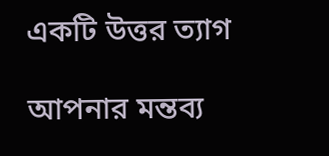একটি উত্তর ত্যাগ

আপনার মন্তব্য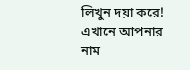লিখুন দয়া করে!
এখানে আপনার নাম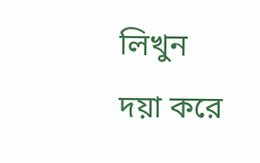লিখুন দয়া করে